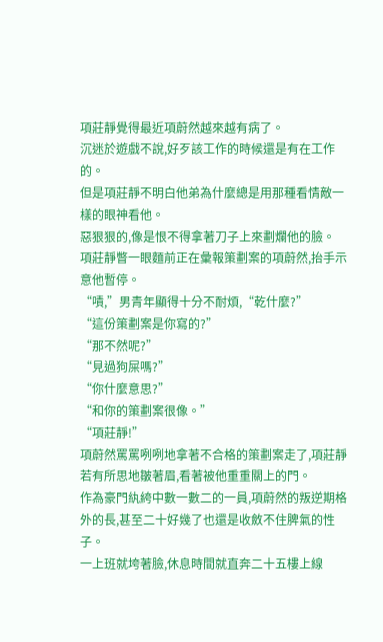項莊靜覺得最近項蔚然越來越有病了。
沉迷於遊戲不說,好歹該工作的時候還是有在工作的。
但是項莊靜不明白他弟為什麼總是用那種看情敵一樣的眼神看他。
惡狠狠的,像是恨不得拿著刀子上來劃爛他的臉。
項莊靜瞥一眼麵前正在彙報策劃案的項蔚然,抬手示意他暫停。
“嘖,”男青年顯得十分不耐煩,“乾什麼?”
“這份策劃案是你寫的?”
“那不然呢?”
“見過狗屎嗎?”
“你什麼意思?”
“和你的策劃案很像。”
“項莊靜!”
項蔚然罵罵咧咧地拿著不合格的策劃案走了,項莊靜若有所思地皺著眉,看著被他重重關上的門。
作為豪門紈絝中數一數二的一員,項蔚然的叛逆期格外的長,甚至二十好幾了也還是收斂不住脾氣的性子。
一上班就垮著臉,休息時間就直奔二十五樓上線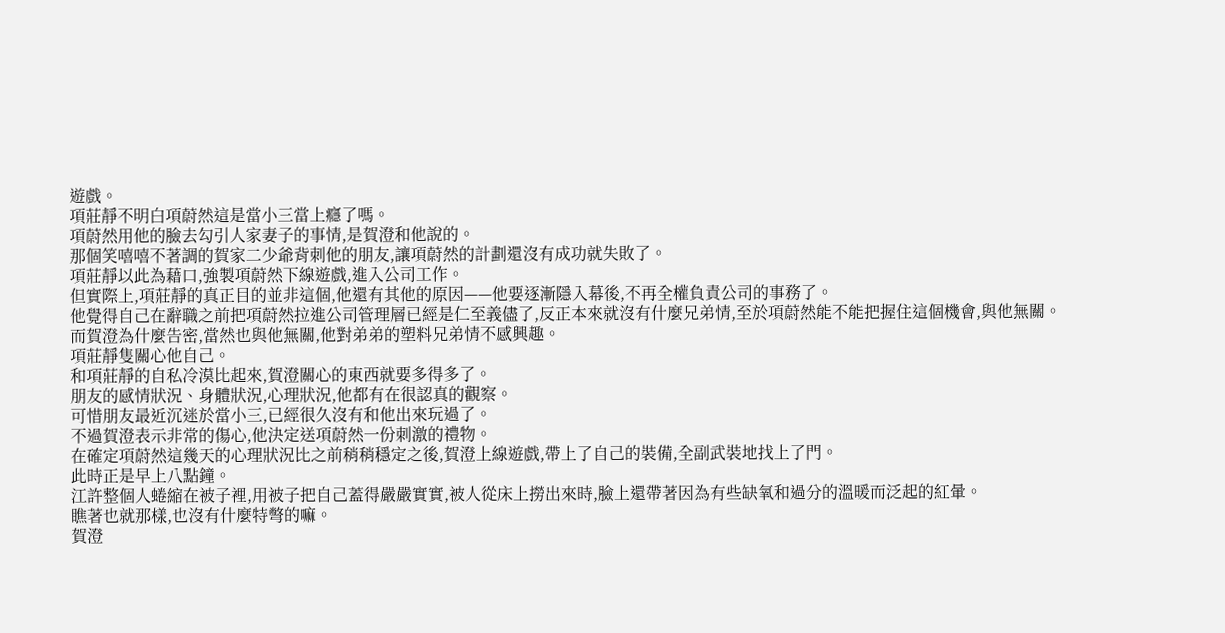遊戲。
項莊靜不明白項蔚然這是當小三當上癮了嗎。
項蔚然用他的臉去勾引人家妻子的事情,是賀澄和他說的。
那個笑嘻嘻不著調的賀家二少爺背刺他的朋友,讓項蔚然的計劃還沒有成功就失敗了。
項莊靜以此為藉口,強製項蔚然下線遊戲,進入公司工作。
但實際上,項莊靜的真正目的並非這個,他還有其他的原因——他要逐漸隱入幕後,不再全權負責公司的事務了。
他覺得自己在辭職之前把項蔚然拉進公司管理層已經是仁至義儘了,反正本來就沒有什麼兄弟情,至於項蔚然能不能把握住這個機會,與他無關。
而賀澄為什麼告密,當然也與他無關,他對弟弟的塑料兄弟情不感興趣。
項莊靜隻關心他自己。
和項莊靜的自私冷漠比起來,賀澄關心的東西就要多得多了。
朋友的感情狀況、身體狀況,心理狀況,他都有在很認真的觀察。
可惜朋友最近沉迷於當小三,已經很久沒有和他出來玩過了。
不過賀澄表示非常的傷心,他決定送項蔚然一份刺激的禮物。
在確定項蔚然這幾天的心理狀況比之前稍稍穩定之後,賀澄上線遊戲,帶上了自己的裝備,全副武裝地找上了門。
此時正是早上八點鐘。
江許整個人蜷縮在被子裡,用被子把自己蓋得嚴嚴實實,被人從床上撈出來時,臉上還帶著因為有些缺氧和過分的溫暖而泛起的紅暈。
瞧著也就那樣,也沒有什麼特彆的嘛。
賀澄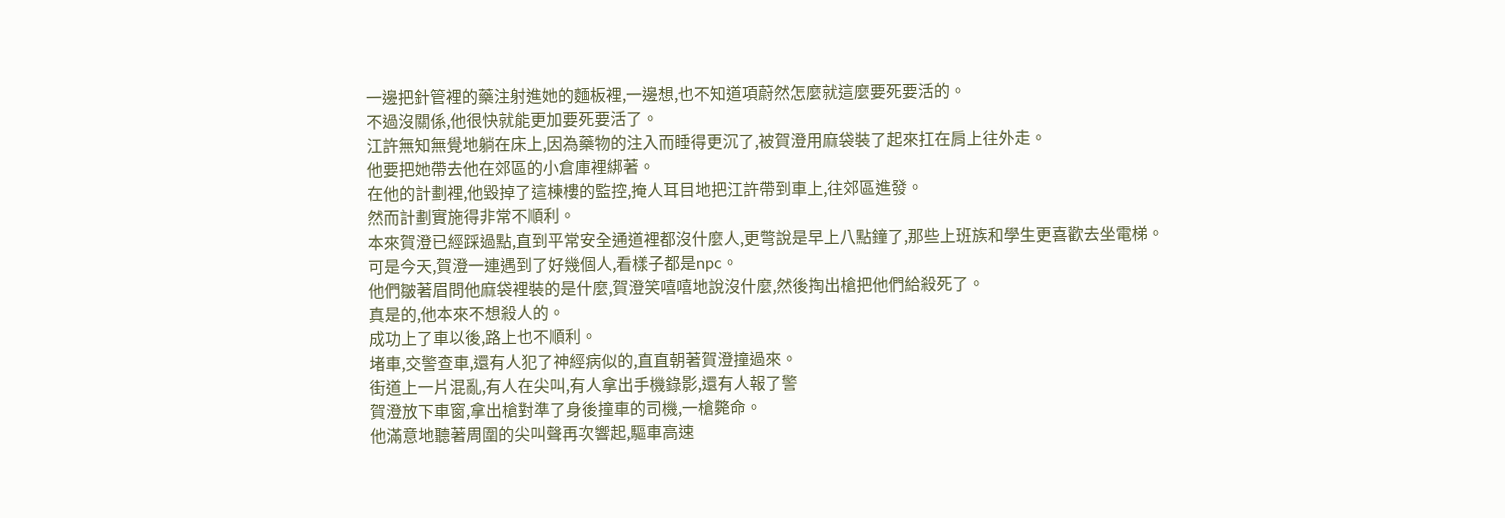一邊把針管裡的藥注射進她的麵板裡,一邊想,也不知道項蔚然怎麼就這麼要死要活的。
不過沒關係,他很快就能更加要死要活了。
江許無知無覺地躺在床上,因為藥物的注入而睡得更沉了,被賀澄用麻袋裝了起來扛在肩上往外走。
他要把她帶去他在郊區的小倉庫裡綁著。
在他的計劃裡,他毀掉了這棟樓的監控,掩人耳目地把江許帶到車上,往郊區進發。
然而計劃實施得非常不順利。
本來賀澄已經踩過點,直到平常安全通道裡都沒什麼人,更彆說是早上八點鐘了,那些上班族和學生更喜歡去坐電梯。
可是今天,賀澄一連遇到了好幾個人,看樣子都是npc。
他們皺著眉問他麻袋裡裝的是什麼,賀澄笑嘻嘻地說沒什麼,然後掏出槍把他們給殺死了。
真是的,他本來不想殺人的。
成功上了車以後,路上也不順利。
堵車,交警查車,還有人犯了神經病似的,直直朝著賀澄撞過來。
街道上一片混亂,有人在尖叫,有人拿出手機錄影,還有人報了警
賀澄放下車窗,拿出槍對準了身後撞車的司機,一槍斃命。
他滿意地聽著周圍的尖叫聲再次響起,驅車高速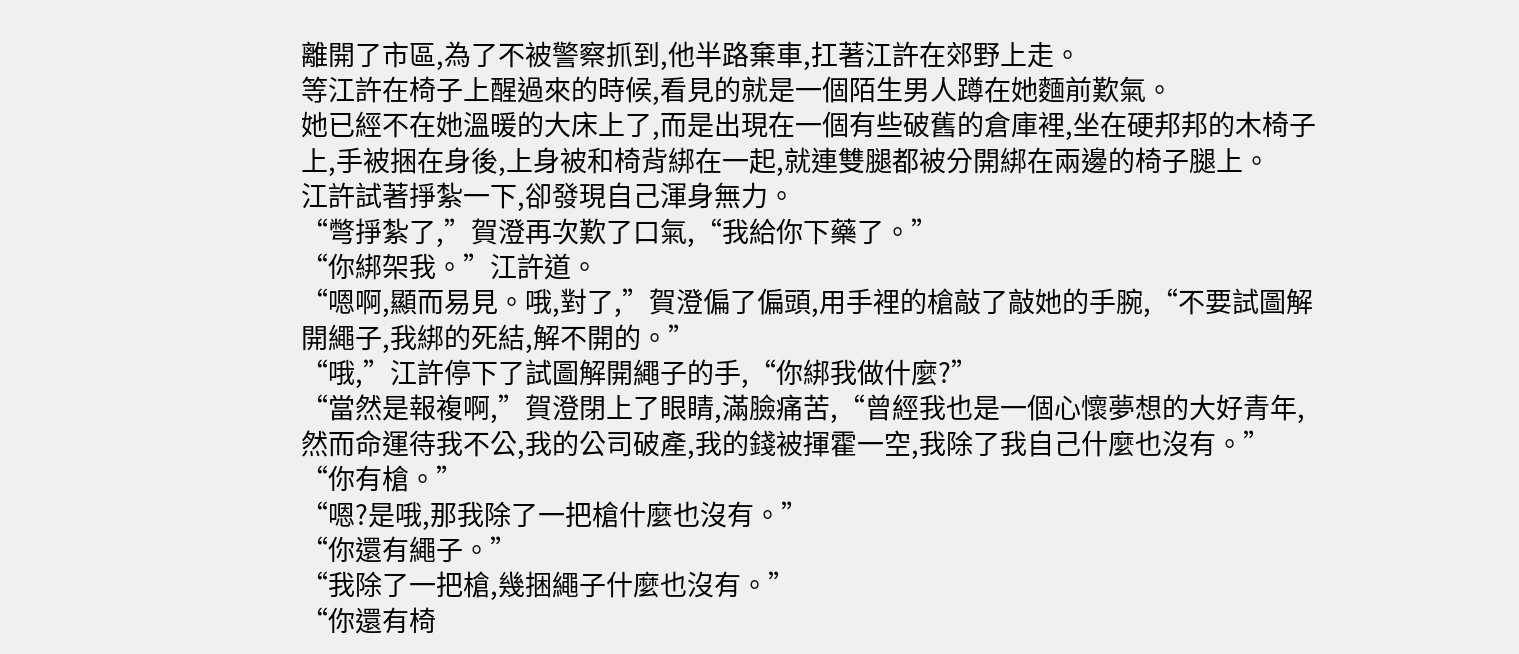離開了市區,為了不被警察抓到,他半路棄車,扛著江許在郊野上走。
等江許在椅子上醒過來的時候,看見的就是一個陌生男人蹲在她麵前歎氣。
她已經不在她溫暖的大床上了,而是出現在一個有些破舊的倉庫裡,坐在硬邦邦的木椅子上,手被捆在身後,上身被和椅背綁在一起,就連雙腿都被分開綁在兩邊的椅子腿上。
江許試著掙紮一下,卻發現自己渾身無力。
“彆掙紮了,”賀澄再次歎了口氣,“我給你下藥了。”
“你綁架我。”江許道。
“嗯啊,顯而易見。哦,對了,”賀澄偏了偏頭,用手裡的槍敲了敲她的手腕,“不要試圖解開繩子,我綁的死結,解不開的。”
“哦,”江許停下了試圖解開繩子的手,“你綁我做什麼?”
“當然是報複啊,”賀澄閉上了眼睛,滿臉痛苦,“曾經我也是一個心懷夢想的大好青年,然而命運待我不公,我的公司破產,我的錢被揮霍一空,我除了我自己什麼也沒有。”
“你有槍。”
“嗯?是哦,那我除了一把槍什麼也沒有。”
“你還有繩子。”
“我除了一把槍,幾捆繩子什麼也沒有。”
“你還有椅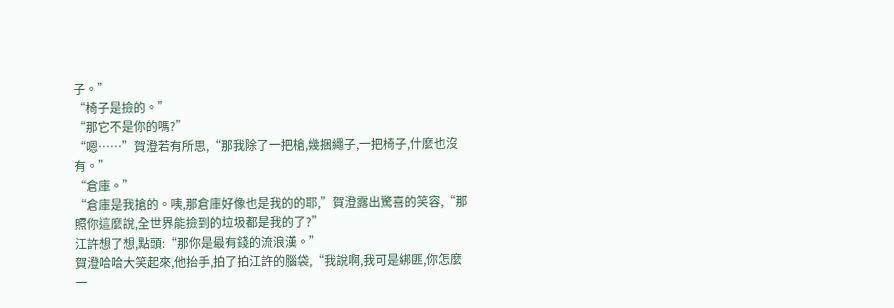子。”
“椅子是撿的。”
“那它不是你的嗎?”
“嗯……”賀澄若有所思,“那我除了一把槍,幾捆繩子,一把椅子,什麼也沒有。”
“倉庫。”
“倉庫是我搶的。咦,那倉庫好像也是我的的耶,”賀澄露出驚喜的笑容,“那照你這麼說,全世界能撿到的垃圾都是我的了?”
江許想了想,點頭:“那你是最有錢的流浪漢。”
賀澄哈哈大笑起來,他抬手,拍了拍江許的腦袋,“我說啊,我可是綁匪,你怎麼一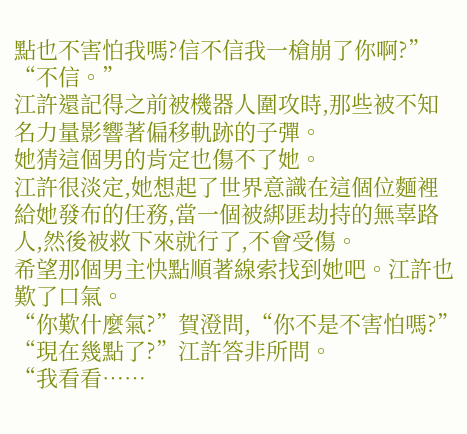點也不害怕我嗎?信不信我一槍崩了你啊?”
“不信。”
江許還記得之前被機器人圍攻時,那些被不知名力量影響著偏移軌跡的子彈。
她猜這個男的肯定也傷不了她。
江許很淡定,她想起了世界意識在這個位麵裡給她發布的任務,當一個被綁匪劫持的無辜路人,然後被救下來就行了,不會受傷。
希望那個男主快點順著線索找到她吧。江許也歎了口氣。
“你歎什麼氣?”賀澄問,“你不是不害怕嗎?”
“現在幾點了?”江許答非所問。
“我看看……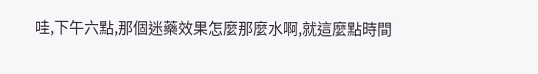哇,下午六點,那個迷藥效果怎麼那麼水啊,就這麼點時間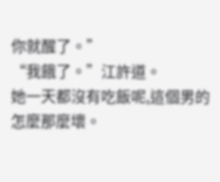你就醒了。”
“我餓了。”江許道。
她一天都沒有吃飯呢,這個男的怎麼那麼壞。